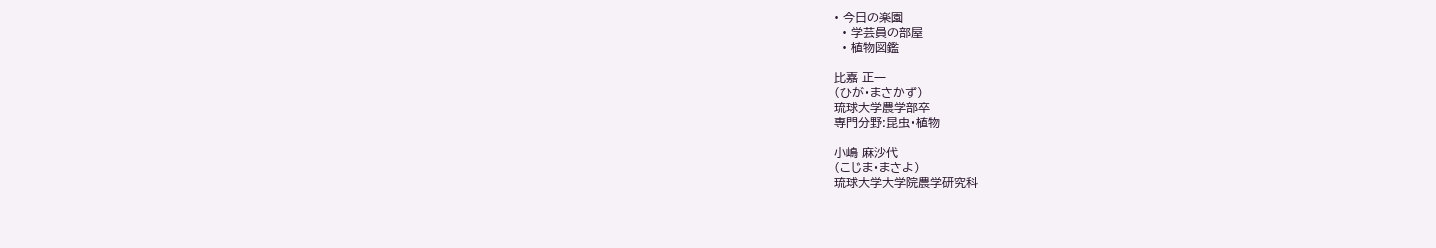• 今日の楽園
  • 学芸員の部屋
  • 植物図鑑

比嘉 正一
(ひが・まさかず)
琉球大学農学部卒
専門分野:昆虫・植物

小嶋 麻沙代
(こじま・まさよ)
琉球大学大学院農学研究科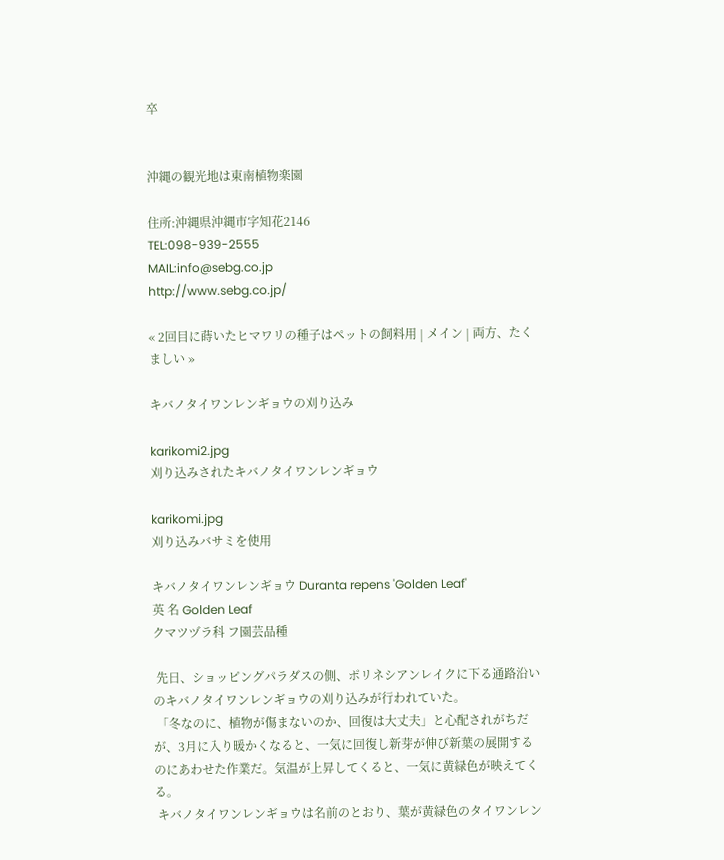卒


沖縄の観光地は東南植物楽園

住所:沖縄県沖縄市字知花2146
TEL:098-939-2555
MAIL:info@sebg.co.jp
http://www.sebg.co.jp/

« 2回目に蒔いたヒマワリの種子はペットの飼料用 | メイン | 両方、たくましい »

キバノタイワンレンギョウの刈り込み

karikomi2.jpg
刈り込みされたキバノタイワンレンギョウ

karikomi.jpg
刈り込みバサミを使用

キバノタイワンレンギョウ Duranta repens 'Golden Leaf'
英 名 Golden Leaf
クマツヅラ科 フ園芸品種

 先日、ショッピングパラダスの側、ポリネシアンレイクに下る通路沿いのキバノタイワンレンギョウの刈り込みが行われていた。
 「冬なのに、植物が傷まないのか、回復は大丈夫」と心配されがちだが、3月に入り暖かくなると、一気に回復し新芽が伸び新葉の展開するのにあわせた作業だ。気温が上昇してくると、一気に黄緑色が映えてくる。
 キバノタイワンレンギョウは名前のとおり、葉が黄緑色のタイワンレン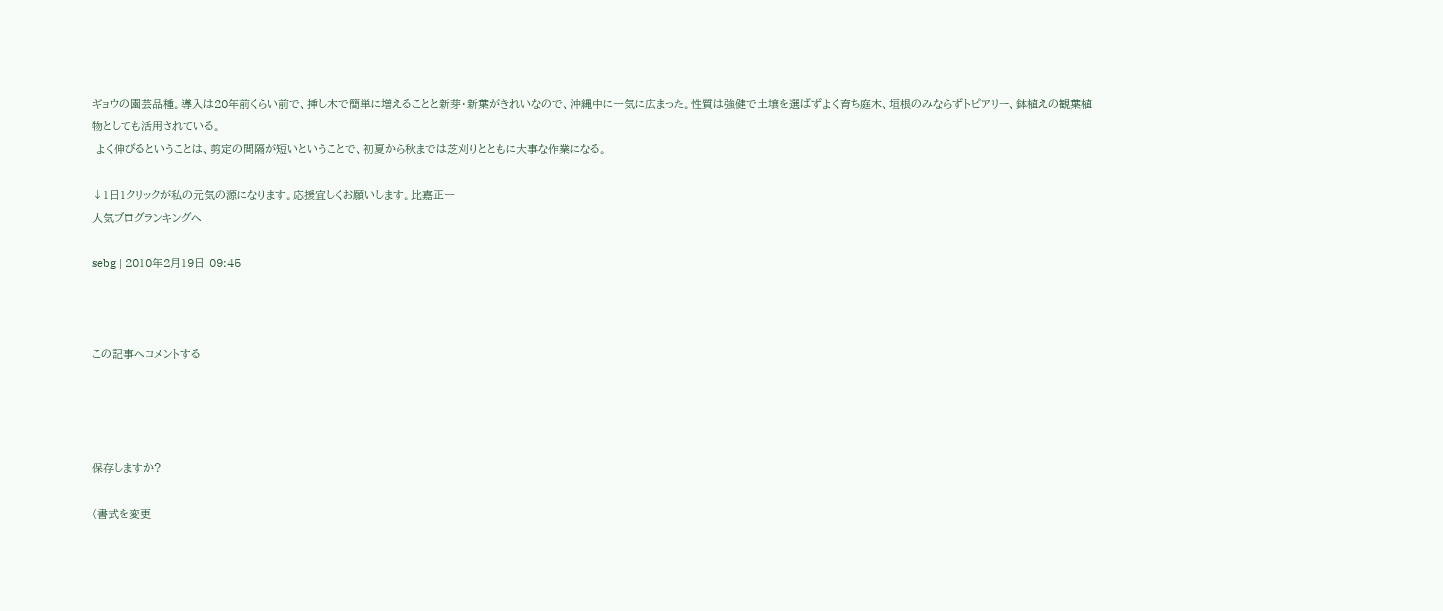ギョウの園芸品種。導入は20年前くらい前で、挿し木で簡単に増えることと新芽・新葉がきれいなので、沖縄中に一気に広まった。性質は強健で土壌を選ばずよく育ち庭木、垣根のみならずトピアリー、鉢植えの観葉植物としても活用されている。
 よく伸びるということは、剪定の間隔が短いということで、初夏から秋までは芝刈りとともに大事な作業になる。

↓1日1クリックが私の元気の源になります。応援宜しくお願いします。比嘉正一
人気ブログランキングへ

sebg | 2010年2月19日 09:45



この記事へコメントする




保存しますか?

(書式を変更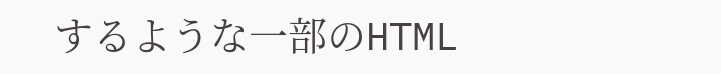するような一部のHTML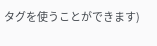タグを使うことができます)